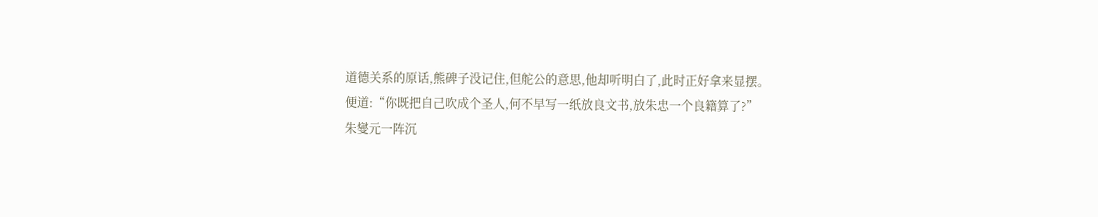道德关系的原话,熊碑子没记住,但舵公的意思,他却听明白了,此时正好拿来显摆。
便道:“你既把自己吹成个圣人,何不早写一纸放良文书,放朱忠一个良籍算了?”
朱燮元一阵沉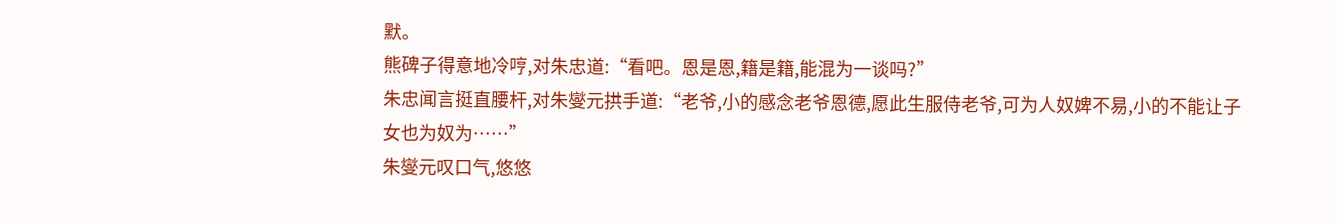默。
熊碑子得意地冷哼,对朱忠道:“看吧。恩是恩,籍是籍,能混为一谈吗?”
朱忠闻言挺直腰杆,对朱燮元拱手道:“老爷,小的感念老爷恩德,愿此生服侍老爷,可为人奴婢不易,小的不能让子女也为奴为……”
朱燮元叹口气,悠悠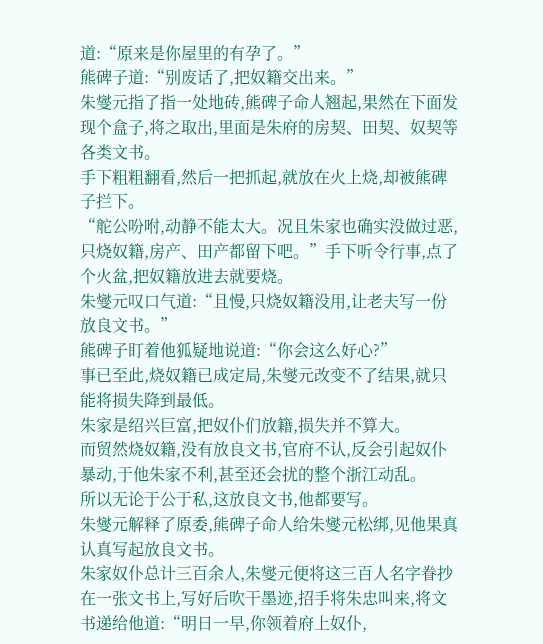道:“原来是你屋里的有孕了。”
熊碑子道:“别废话了,把奴籍交出来。”
朱燮元指了指一处地砖,熊碑子命人翘起,果然在下面发现个盒子,将之取出,里面是朱府的房契、田契、奴契等各类文书。
手下粗粗翻看,然后一把抓起,就放在火上烧,却被熊碑子拦下。
“舵公吩咐,动静不能太大。况且朱家也确实没做过恶,只烧奴籍,房产、田产都留下吧。”手下听令行事,点了个火盆,把奴籍放进去就要烧。
朱燮元叹口气道:“且慢,只烧奴籍没用,让老夫写一份放良文书。”
熊碑子盯着他狐疑地说道:“你会这么好心?”
事已至此,烧奴籍已成定局,朱燮元改变不了结果,就只能将损失降到最低。
朱家是绍兴巨富,把奴仆们放籍,损失并不算大。
而贸然烧奴籍,没有放良文书,官府不认,反会引起奴仆暴动,于他朱家不利,甚至还会扰的整个浙江动乱。
所以无论于公于私,这放良文书,他都要写。
朱燮元解释了原委,熊碑子命人给朱燮元松绑,见他果真认真写起放良文书。
朱家奴仆总计三百余人,朱燮元便将这三百人名字眷抄在一张文书上,写好后吹干墨迹,招手将朱忠叫来,将文书递给他道:“明日一早,你领着府上奴仆,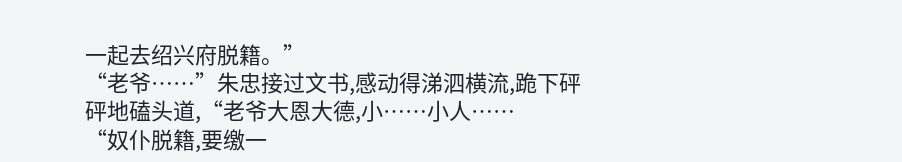一起去绍兴府脱籍。”
“老爷……”朱忠接过文书,感动得涕泗横流,跪下砰砰地磕头道,“老爷大恩大德,小……小人……
“奴仆脱籍,要缴一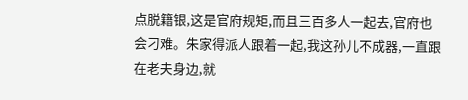点脱籍银,这是官府规矩,而且三百多人一起去,官府也会刁难。朱家得派人跟着一起,我这孙儿不成器,一直跟在老夫身边,就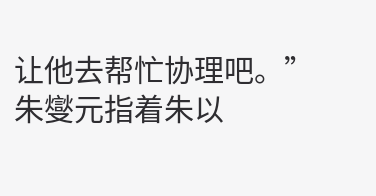让他去帮忙协理吧。”
朱燮元指着朱以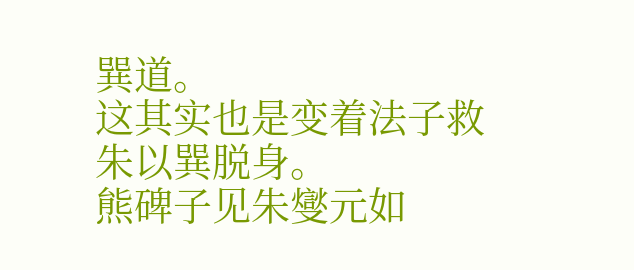巽道。
这其实也是变着法子救朱以巽脱身。
熊碑子见朱燮元如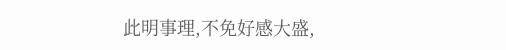此明事理,不免好感大盛,